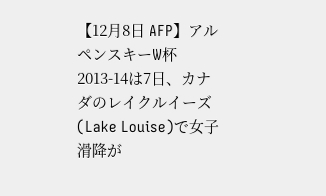【12月8日 AFP】アルペンスキーW杯2013-14は7日、カナダのレイクルイーズ(Lake Louise)で女子滑降が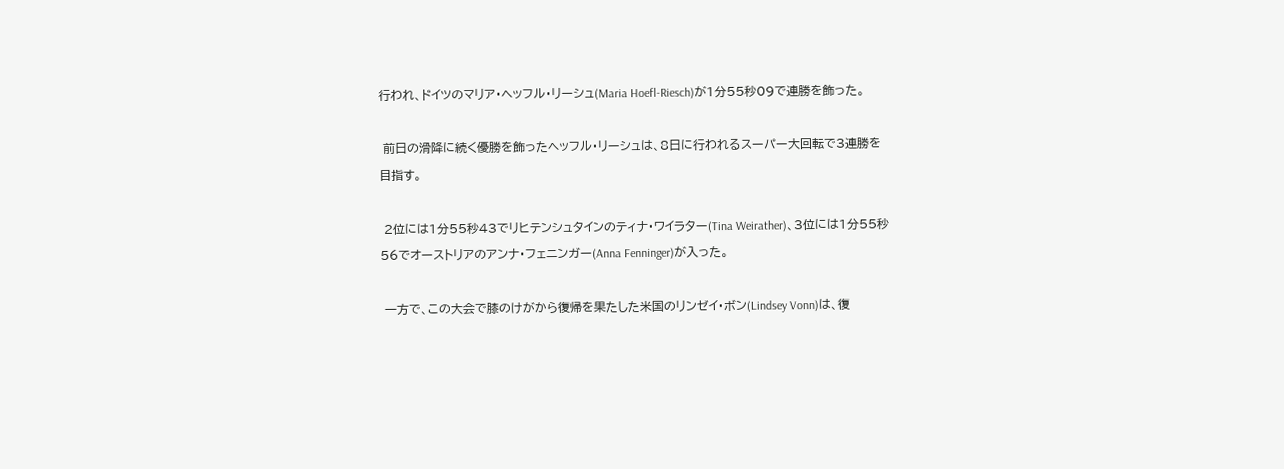行われ、ドイツのマリア・ヘッフル・リーシュ(Maria Hoefl-Riesch)が1分55秒09で連勝を飾った。

 前日の滑降に続く優勝を飾ったヘッフル・リーシュは、8日に行われるスーパー大回転で3連勝を目指す。

 2位には1分55秒43でリヒテンシュタインのティナ・ワイラター(Tina Weirather)、3位には1分55秒56でオーストリアのアンナ・フェニンガー(Anna Fenninger)が入った。

 一方で、この大会で膝のけがから復帰を果たした米国のリンゼイ・ボン(Lindsey Vonn)は、復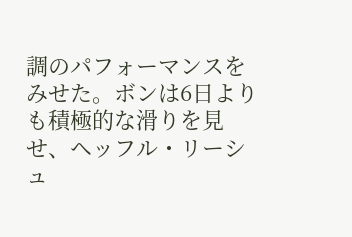調のパフォーマンスをみせた。ボンは6日よりも積極的な滑りを見せ、ヘッフル・リーシュ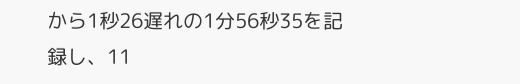から1秒26遅れの1分56秒35を記録し、11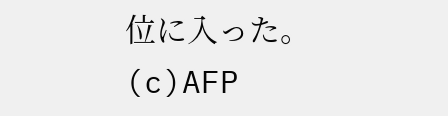位に入った。(c)AFP